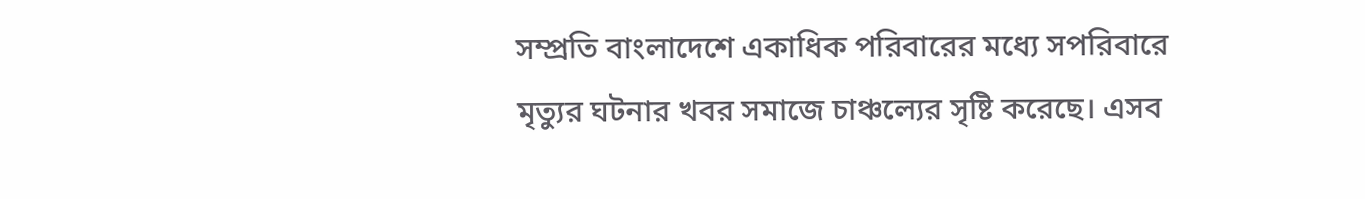সম্প্রতি বাংলাদেশে একাধিক পরিবারের মধ্যে সপরিবারে মৃত্যুর ঘটনার খবর সমাজে চাঞ্চল্যের সৃষ্টি করেছে। এসব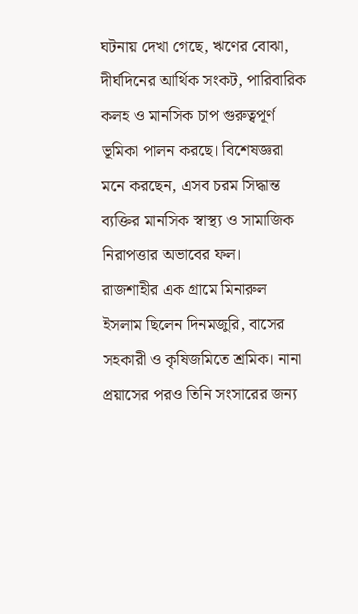ঘটনায় দেখা গেছে, ঋণের বোঝা, দীর্ঘদিনের আর্থিক সংকট, পারিবারিক কলহ ও মানসিক চাপ গুরুত্বপূর্ণ ভূমিকা পালন করছে। বিশেষজ্ঞরা মনে করছেন, এসব চরম সিদ্ধান্ত ব্যক্তির মানসিক স্বাস্থ্য ও সামাজিক নিরাপত্তার অভাবের ফল।
রাজশাহীর এক গ্রামে মিনারুল ইসলাম ছিলেন দিনমজুরি, বাসের সহকারী ও কৃষিজমিতে শ্রমিক। নানা প্রয়াসের পরও তিনি সংসারের জন্য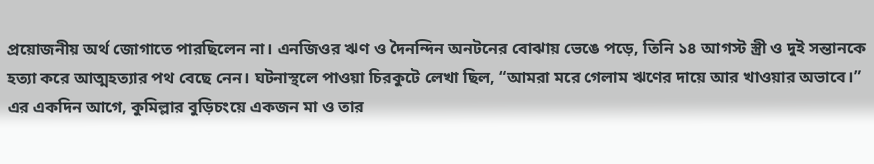প্রয়োজনীয় অর্থ জোগাতে পারছিলেন না। এনজিওর ঋণ ও দৈনন্দিন অনটনের বোঝায় ভেঙে পড়ে, তিনি ১৪ আগস্ট স্ত্রী ও দুই সন্তানকে হত্যা করে আত্মহত্যার পথ বেছে নেন। ঘটনাস্থলে পাওয়া চিরকুটে লেখা ছিল, “আমরা মরে গেলাম ঋণের দায়ে আর খাওয়ার অভাবে।”
এর একদিন আগে, কুমিল্লার বুড়িচংয়ে একজন মা ও তার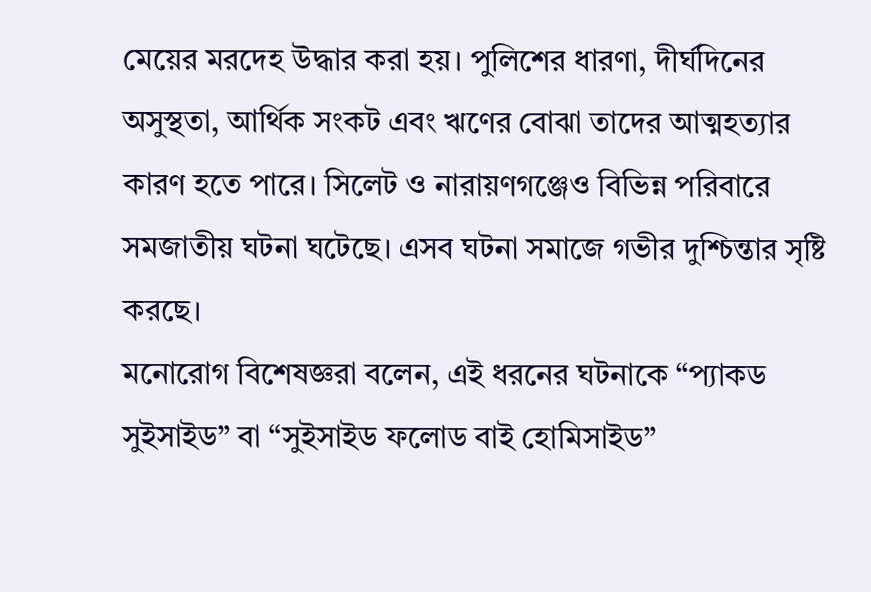মেয়ের মরদেহ উদ্ধার করা হয়। পুলিশের ধারণা, দীর্ঘদিনের অসুস্থতা, আর্থিক সংকট এবং ঋণের বোঝা তাদের আত্মহত্যার কারণ হতে পারে। সিলেট ও নারায়ণগঞ্জেও বিভিন্ন পরিবারে সমজাতীয় ঘটনা ঘটেছে। এসব ঘটনা সমাজে গভীর দুশ্চিন্তার সৃষ্টি করছে।
মনোরোগ বিশেষজ্ঞরা বলেন, এই ধরনের ঘটনাকে “প্যাকড সুইসাইড” বা “সুইসাইড ফলোড বাই হোমিসাইড”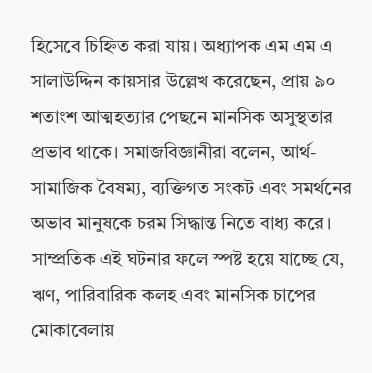হিসেবে চিহ্নিত করা যায়। অধ্যাপক এম এম এ সালাউদ্দিন কায়সার উল্লেখ করেছেন, প্রায় ৯০ শতাংশ আত্মহত্যার পেছনে মানসিক অসুস্থতার প্রভাব থাকে। সমাজবিজ্ঞানীরা বলেন, আর্থ-সামাজিক বৈষম্য, ব্যক্তিগত সংকট এবং সমর্থনের অভাব মানুষকে চরম সিদ্ধান্ত নিতে বাধ্য করে।
সাম্প্রতিক এই ঘটনার ফলে স্পষ্ট হয়ে যাচ্ছে যে, ঋণ, পারিবারিক কলহ এবং মানসিক চাপের মোকাবেলায়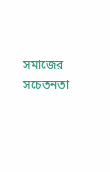সমাজের সচেতনতা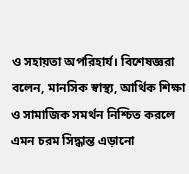ও সহায়তা অপরিহার্য। বিশেষজ্ঞরা বলেন, মানসিক স্বাস্থ্য, আর্থিক শিক্ষা ও সামাজিক সমর্থন নিশ্চিত করলে এমন চরম সিদ্ধান্ত এড়ানো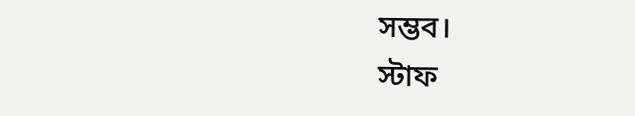সম্ভব।
স্টাফ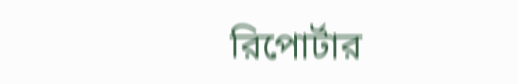রিপোর্টার